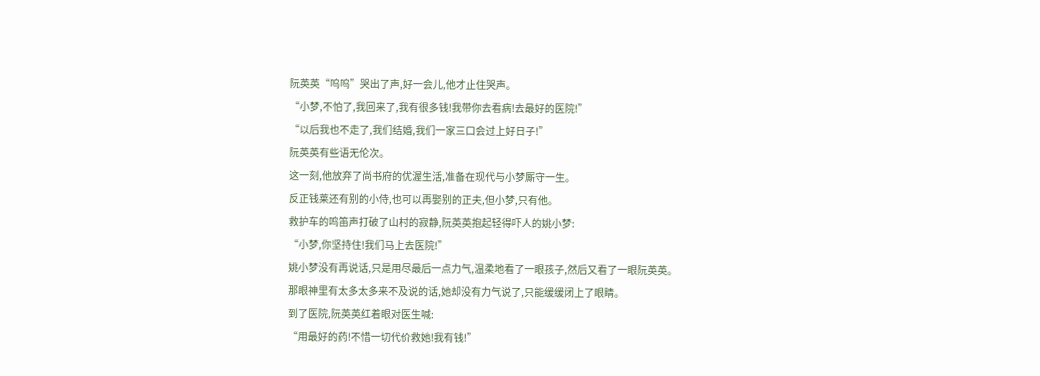阮英英“呜呜”哭出了声,好一会儿,他才止住哭声。
“小梦,不怕了,我回来了,我有很多钱!我带你去看病!去最好的医院!”
“以后我也不走了,我们结婚,我们一家三口会过上好日子!”
阮英英有些语无伦次。
这一刻,他放弃了尚书府的优渥生活,准备在现代与小梦厮守一生。
反正钱莱还有别的小侍,也可以再娶别的正夫,但小梦,只有他。
救护车的鸣笛声打破了山村的寂静,阮英英抱起轻得吓人的姚小梦:
“小梦,你坚持住!我们马上去医院!”
姚小梦没有再说话,只是用尽最后一点力气,温柔地看了一眼孩子,然后又看了一眼阮英英。
那眼神里有太多太多来不及说的话,她却没有力气说了,只能缓缓闭上了眼睛。
到了医院,阮英英红着眼对医生喊:
“用最好的药!不惜一切代价救她!我有钱!”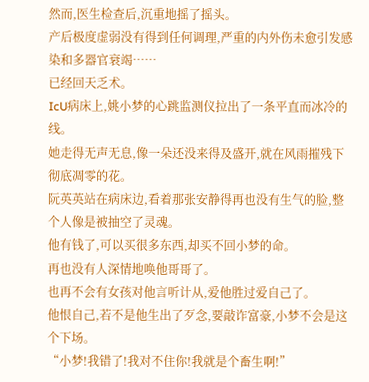然而,医生检查后,沉重地摇了摇头。
产后极度虚弱没有得到任何调理,严重的内外伤未愈引发感染和多器官衰竭……
已经回天乏术。
IcU病床上,姚小梦的心跳监测仪拉出了一条平直而冰冷的线。
她走得无声无息,像一朵还没来得及盛开,就在风雨摧残下彻底凋零的花。
阮英英站在病床边,看着那张安静得再也没有生气的脸,整个人像是被抽空了灵魂。
他有钱了,可以买很多东西,却买不回小梦的命。
再也没有人深情地唤他哥哥了。
也再不会有女孩对他言听计从,爱他胜过爱自己了。
他恨自己,若不是他生出了歹念,要敲诈富豪,小梦不会是这个下场。
“小梦!我错了!我对不住你!我就是个畜生啊!”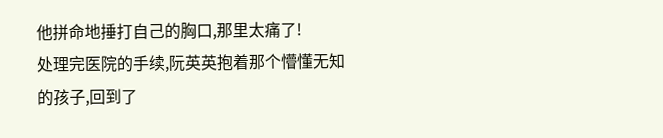他拼命地捶打自己的胸口,那里太痛了!
处理完医院的手续,阮英英抱着那个懵懂无知的孩子,回到了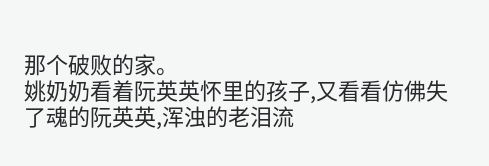那个破败的家。
姚奶奶看着阮英英怀里的孩子,又看看仿佛失了魂的阮英英,浑浊的老泪流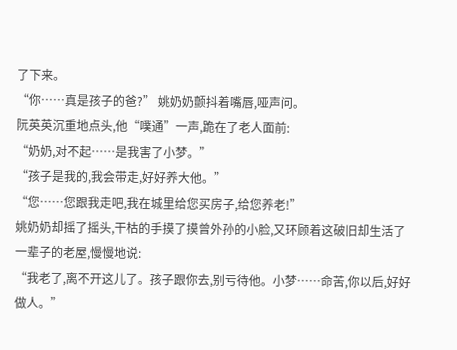了下来。
“你……真是孩子的爸?” 姚奶奶颤抖着嘴唇,哑声问。
阮英英沉重地点头,他“噗通”一声,跪在了老人面前:
“奶奶,对不起……是我害了小梦。”
“孩子是我的,我会带走,好好养大他。”
“您……您跟我走吧,我在城里给您买房子,给您养老!”
姚奶奶却摇了摇头,干枯的手摸了摸曾外孙的小脸,又环顾着这破旧却生活了一辈子的老屋,慢慢地说:
“我老了,离不开这儿了。孩子跟你去,别亏待他。小梦……命苦,你以后,好好做人。”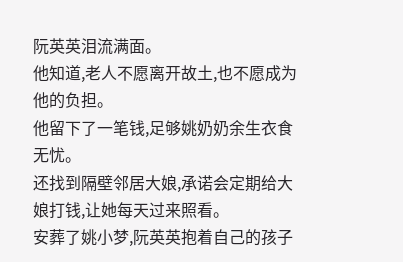阮英英泪流满面。
他知道,老人不愿离开故土,也不愿成为他的负担。
他留下了一笔钱,足够姚奶奶余生衣食无忧。
还找到隔壁邻居大娘,承诺会定期给大娘打钱,让她每天过来照看。
安葬了姚小梦,阮英英抱着自己的孩子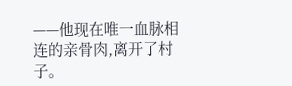——他现在唯一血脉相连的亲骨肉,离开了村子。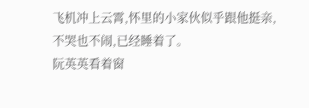飞机冲上云霄,怀里的小家伙似乎跟他挺亲,不哭也不闹,已经睡着了。
阮英英看着窗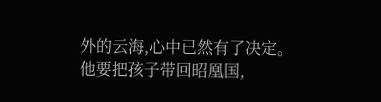外的云海,心中已然有了决定。
他要把孩子带回昭凰国,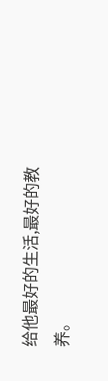给他最好的生活,最好的教养。